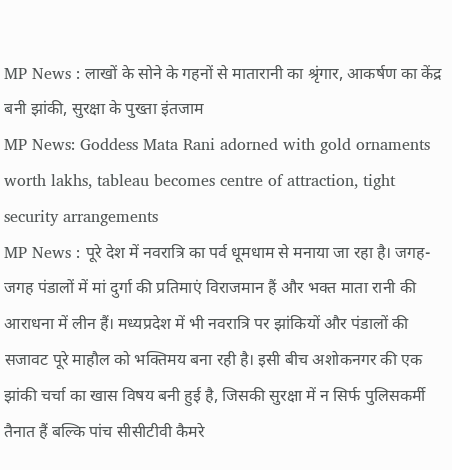MP News : लाखों के सोने के गहनों से मातारानी का श्रृंगार, आकर्षण का केंद्र बनी झांकी, सुरक्षा के पुख्ता इंतजाम
MP News: Goddess Mata Rani adorned with gold ornaments worth lakhs, tableau becomes centre of attraction, tight security arrangements
MP News : पूरे देश में नवरात्रि का पर्व धूमधाम से मनाया जा रहा है। जगह-जगह पंडालों में मां दुर्गा की प्रतिमाएं विराजमान हैं और भक्त माता रानी की आराधना में लीन हैं। मध्यप्रदेश में भी नवरात्रि पर झांकियों और पंडालों की सजावट पूरे माहौल को भक्तिमय बना रही है। इसी बीच अशोकनगर की एक झांकी चर्चा का खास विषय बनी हुई है, जिसकी सुरक्षा में न सिर्फ पुलिसकर्मी तैनात हैं बल्कि पांच सीसीटीवी कैमरे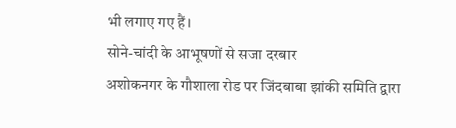भी लगाए गए हैं।
सोने-चांदी के आभूषणों से सजा दरबार
अशोकनगर के गौशाला रोड पर जिंदबाबा झांकी समिति द्वारा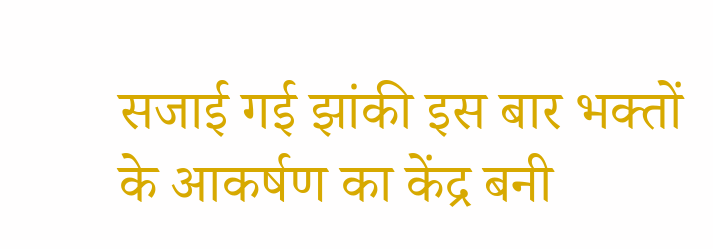सजाई गई झांकी इस बार भक्तों के आकर्षण का केंद्र बनी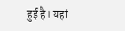हुई है। यहां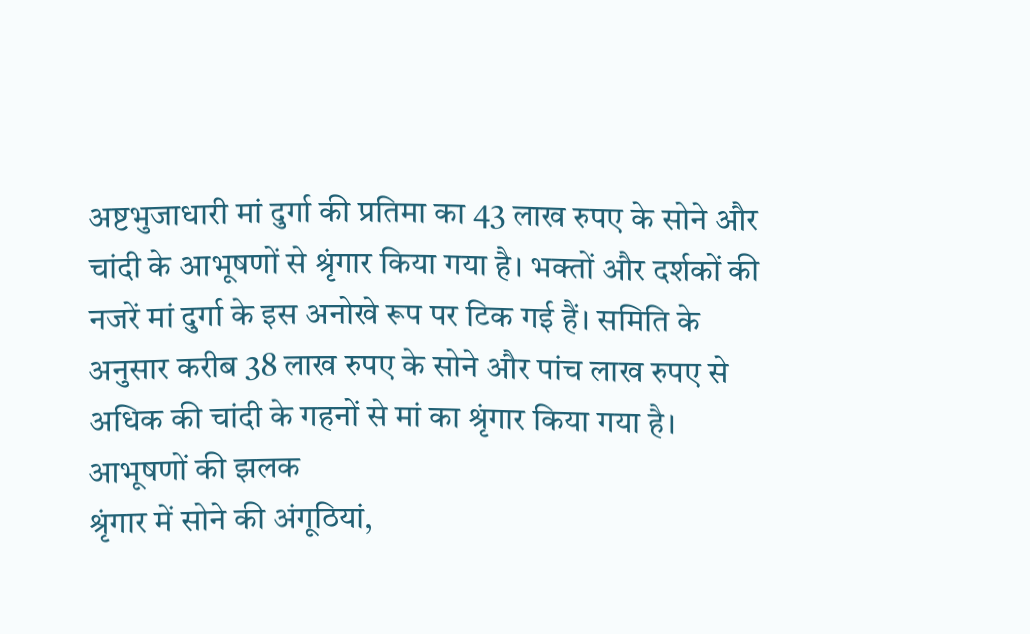अष्टभुजाधारी मां दुर्गा की प्रतिमा का 43 लाख रुपए के सोने और चांदी के आभूषणों से श्रृंगार किया गया है। भक्तों और दर्शकों की नजरें मां दुर्गा के इस अनोखे रूप पर टिक गई हैं। समिति के अनुसार करीब 38 लाख रुपए के सोने और पांच लाख रुपए से अधिक की चांदी के गहनों से मां का श्रृंगार किया गया है।
आभूषणों की झलक
श्रृंगार में सोने की अंगूठियां,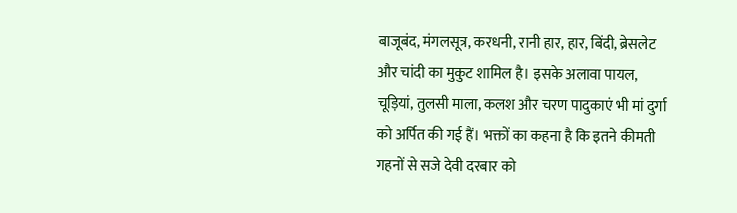बाजूबंद, मंगलसूत्र, करधनी, रानी हार, हार, बिंदी, ब्रेसलेट और चांदी का मुकुट शामिल है। इसके अलावा पायल, चूड़ियां, तुलसी माला, कलश और चरण पादुकाएं भी मां दुर्गा को अर्पित की गई हैं। भक्तों का कहना है कि इतने कीमती गहनों से सजे देवी दरबार को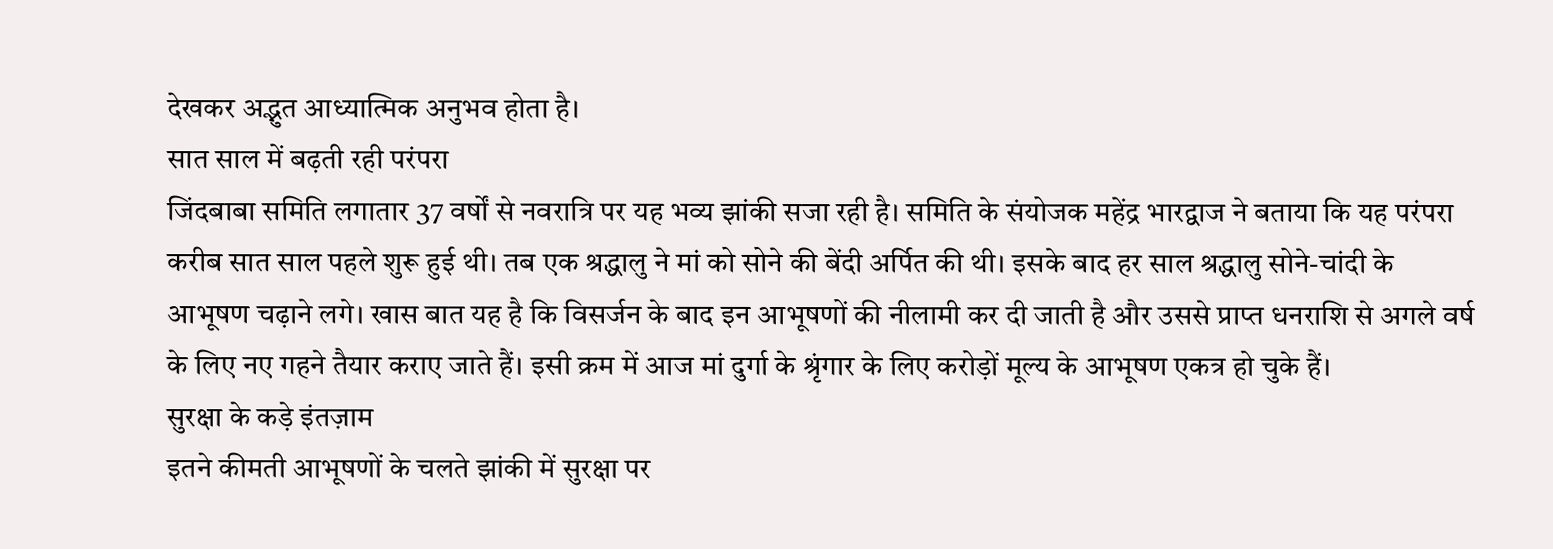देखकर अद्भुत आध्यात्मिक अनुभव होता है।
सात साल में बढ़ती रही परंपरा
जिंदबाबा समिति लगातार 37 वर्षों से नवरात्रि पर यह भव्य झांकी सजा रही है। समिति के संयोजक महेंद्र भारद्वाज ने बताया कि यह परंपरा करीब सात साल पहले शुरू हुई थी। तब एक श्रद्धालु ने मां को सोने की बेंदी अर्पित की थी। इसके बाद हर साल श्रद्धालु सोने-चांदी के आभूषण चढ़ाने लगे। खास बात यह है कि विसर्जन के बाद इन आभूषणों की नीलामी कर दी जाती है और उससे प्राप्त धनराशि से अगले वर्ष के लिए नए गहने तैयार कराए जाते हैं। इसी क्रम में आज मां दुर्गा के श्रृंगार के लिए करोड़ों मूल्य के आभूषण एकत्र हो चुके हैं।
सुरक्षा के कड़े इंतज़ाम
इतने कीमती आभूषणों के चलते झांकी में सुरक्षा पर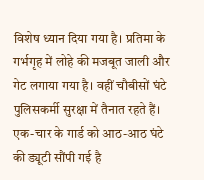विशेष ध्यान दिया गया है। प्रतिमा के गर्भगृह में लोहे की मजबूत जाली और गेट लगाया गया है। वहीं चौबीसों घंटे पुलिसकर्मी सुरक्षा में तैनात रहते हैं। एक-चार के गार्ड को आठ-आठ घंटे की ड्यूटी सौंपी गई है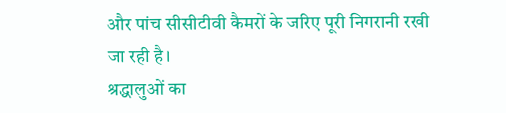और पांच सीसीटीवी कैमरों के जरिए पूरी निगरानी रखी जा रही है।
श्रद्धालुओं का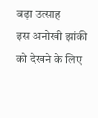बढ़ा उत्साह
इस अनोखी झांकी को देखने के लिए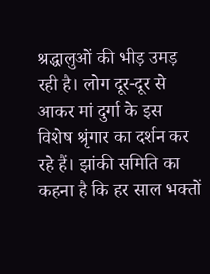श्रद्धालुओं की भीड़ उमड़ रही है। लोग दूर-दूर से आकर मां दुर्गा के इस विशेष श्रृंगार का दर्शन कर रहे हैं। झांकी समिति का कहना है कि हर साल भक्तों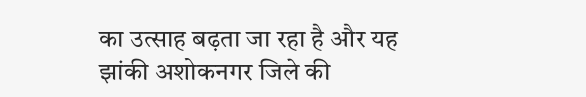का उत्साह बढ़ता जा रहा है और यह झांकी अशोकनगर जिले की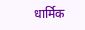धार्मिक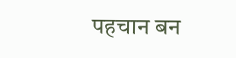पहचान बन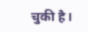चुकी है।